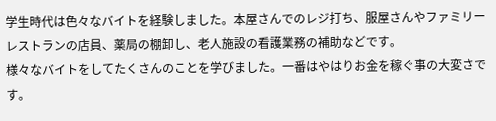学生時代は色々なバイトを経験しました。本屋さんでのレジ打ち、服屋さんやファミリーレストランの店員、薬局の棚卸し、老人施設の看護業務の補助などです。
様々なバイトをしてたくさんのことを学びました。一番はやはりお金を稼ぐ事の大変さです。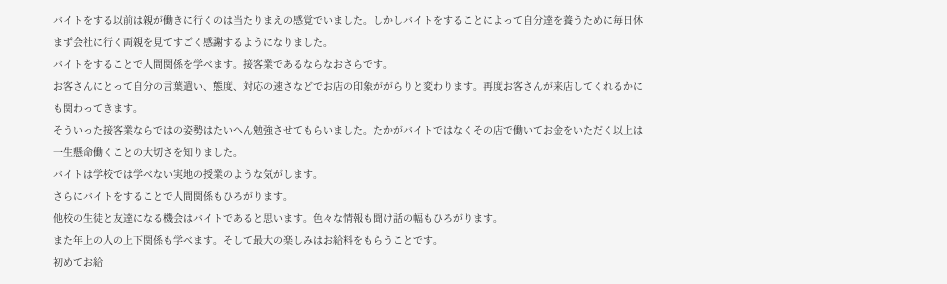バイトをする以前は親が働きに行くのは当たりまえの感覚でいました。しかしバイトをすることによって自分達を養うために毎日休まず会社に行く両親を見てすごく感謝するようになりました。
バイトをすることで人間関係を学べます。接客業であるならなおさらです。
お客さんにとって自分の言葉遣い、態度、対応の速さなどでお店の印象ががらりと変わります。再度お客さんが来店してくれるかにも関わってきます。
そういった接客業ならではの姿勢はたいへん勉強させてもらいました。たかがバイトではなくその店で働いてお金をいただく以上は一生懸命働くことの大切さを知りました。
バイトは学校では学べない実地の授業のような気がします。
さらにバイトをすることで人間関係もひろがります。
他校の生徒と友達になる機会はバイトであると思います。色々な情報も聞け話の幅もひろがります。
また年上の人の上下関係も学べます。そして最大の楽しみはお給料をもらうことです。
初めてお給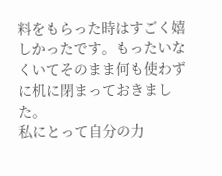料をもらった時はすごく嬉しかったです。もったいなくいてそのまま何も使わずに机に閉まっておきました。
私にとって自分の力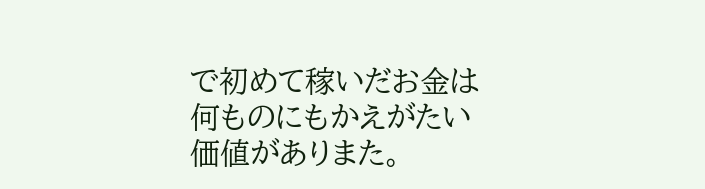で初めて稼いだお金は何ものにもかえがたい価値がありまた。